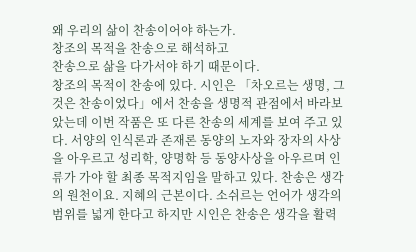왜 우리의 삶이 찬송이어야 하는가.
창조의 목적을 찬송으로 해석하고
찬송으로 삶을 다가서야 하기 때문이다.
창조의 목적이 찬송에 있다. 시인은 「차오르는 생명, 그것은 찬송이었다」에서 찬송을 생명적 관점에서 바라보았는데 이번 작품은 또 다른 찬송의 세계를 보여 주고 있다. 서양의 인식론과 존재론 동양의 노자와 장자의 사상을 아우르고 성리학, 양명학 등 동양사상을 아우르며 인류가 가야 할 최종 목적지임을 말하고 있다. 찬송은 생각의 원천이요. 지혜의 근본이다. 소쉬르는 언어가 생각의 범위를 넓게 한다고 하지만 시인은 찬송은 생각을 활력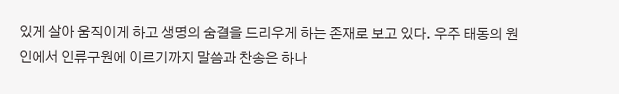있게 살아 움직이게 하고 생명의 숨결을 드리우게 하는 존재로 보고 있다. 우주 태동의 원인에서 인류구원에 이르기까지 말씀과 찬송은 하나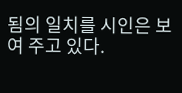됨의 일치를 시인은 보여 주고 있다.